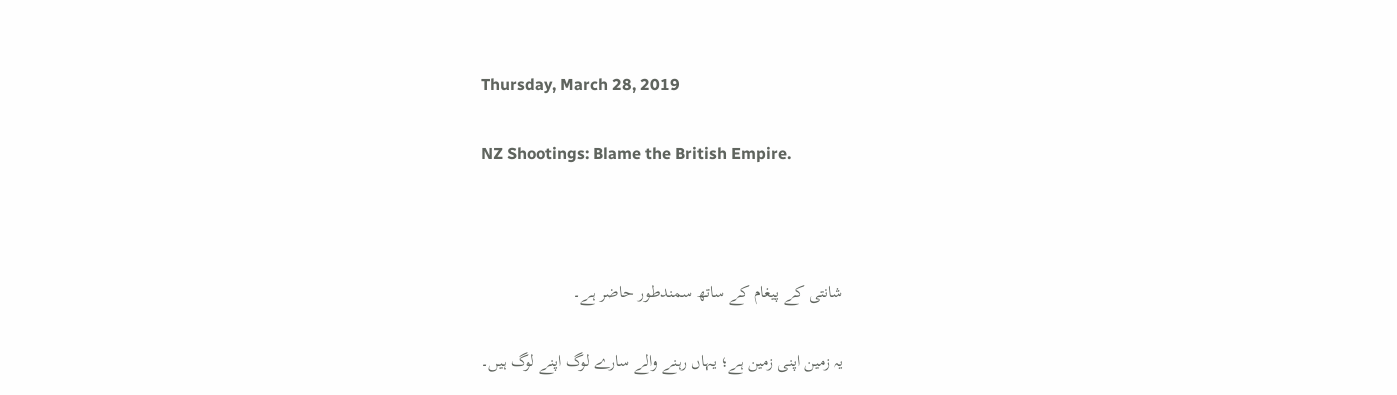Thursday, March 28, 2019

NZ Shootings: Blame the British Empire.



شانتی کے پیغام کے ساتھ سمندطور حاضر ہے۔

یہ زمین اپنی زمین ہے؛ یہاں رہنے والے سارے لوگ اپنے لوگ ہیں۔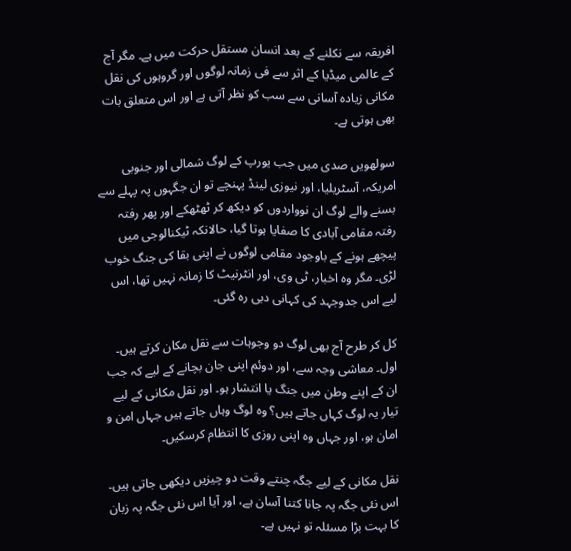افریقہ سے نکلنے کے بعد انسان مستقل حرکت میں ہے۔ مگر آج کے عالمی میڈیا کے اثر سے فی زمانہ لوگوں اور گروہوں کی نقل مکانی زیادہ آسانی سے سب کو نظر آتی ہے اور اس متعلق بات بھی ہوتی ہے۔

سولھویں صدی میں جب یورپ کے لوگ شمالی اور جنوبی امریکہ، آسٹریلیا، اور نیوزی لینڈ پہنچے تو ان جگہوں پہ پہلے سے بسنے والے لوگ ان نوواردوں کو دیکھ کر ٹھٹھکے اور پھر رفتہ رفتہ مقامی آبادی کا صفایا ہوتا گیا، حالانکہ ٹیکنالوجی میں پیچھے ہونے کے باوجود مقامی لوگوں نے اپنی بقا کی جنگ خوب لڑی۔ مگر وہ اخبار، ٹی وی، اور انٹرنیٹ کا زمانہ نہیں تھا، اس لیے اس جدوجہد کی کہانی دبی رہ گئی۔

کل کر طرح آج بھی لوگ دو وجوہات سے نقل مکان کرتے ہیں۔ اول۔ معاشی وجہ سے، اور دوئم اپنی جان بچانے کے لیے کہ جب ان کے اپنے وطن میں جنگ یا انتشار ہو۔ اور نقل مکانی کے لیے تیار یہ لوگ کہاں جاتے ہیں؟ وہ لوگ وہاں جاتے ہیں جہاں امن و امان ہو، اور جہاں وہ اپنی روزی کا انتظام کرسکیں۔

نقل مکانی کے لیے جگہ چنتے وقت دو چیزیں دیکھی جاتی ہیں۔ اس نئی جگہ پہ جانا کتنا آسان ہے، اور آیا اس نئی جگہ پہ زبان کا بہت بڑا مسئلہ تو نہیں ہے۔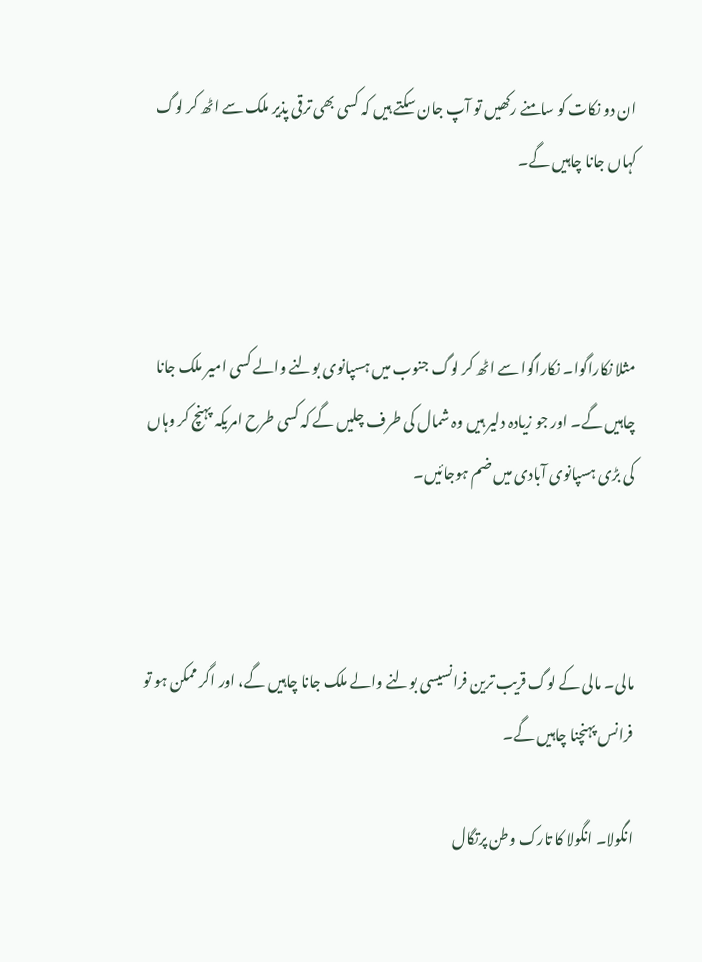ان دو نکات کو سامنے رکھیں تو آپ جان سکتے ہیں کہ کسی بھی ترقی پذیر ملک سے اٹھ کر لوگ کہاں جانا چاہیں گے۔



مثلا نکاراگوا۔ نکاراگوا سے اٹھ کر لوگ جنوب میں ہسپانوی بولنے والے کسی امیر ملک جانا چاہیں گے۔ اور جو زیادہ دلیر ہیں وہ شمال کی طرف چلیں گے کہ کسی طرح امریکہ پہنچ کر وہاں کی بڑی ہسپانوی آبادی میں ضم ہوجائیں۔



مالی۔ مالی کے لوگ قریب ترین فرانسیسی بولنے والے ملک جانا چاہیں گے، اور اگر ممکن ہو تو فرانس پہنچنا چاہیں گے۔

انگولا۔ انگولا کا تارک وطن پرتگال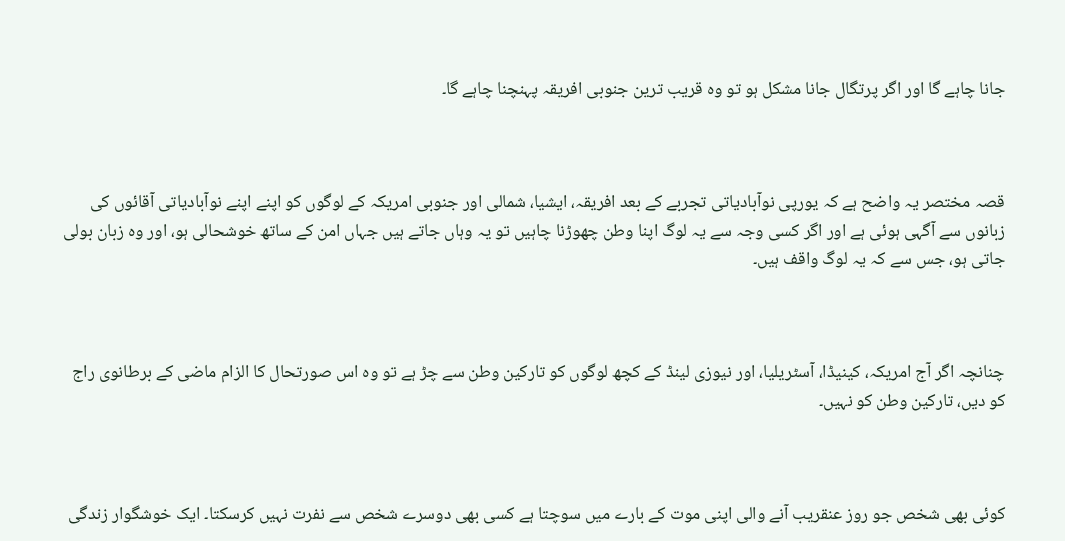جانا چاہے گا اور اگر پرتگال جانا مشکل ہو تو وہ قریب ترین جنوبی افریقہ پہنچنا چاہے گا۔



قصہ مختصر یہ واضح ہے کہ یورپی نوآبادیاتی تجربے کے بعد افریقہ، ایشیا، شمالی اور جنوبی امریکہ کے لوگوں کو اپنے اپنے نوآبادیاتی آقائوں کی زبانوں سے آگہی ہوئی ہے اور اگر کسی وجہ سے یہ لوگ اپنا وطن چھوڑنا چاہیں تو یہ وہاں جاتے ہیں جہاں امن کے ساتھ خوشحالی ہو، اور وہ زبان بولی جاتی ہو، جس سے کہ یہ لوگ واقف ہیں۔



چنانچہ اگر آج امریکہ، کینیڈا، آسٹریلیا، اور نیوزی لینڈ کے کچھ لوگوں کو تارکین وطن سے چڑ ہے تو وہ اس صورتحال کا الزام ماضی کے برطانوی راج کو دیں، تارکین وطن کو نہیں۔



کوئی بھی شخص جو روز عنقریب آنے والی اپنی موت کے بارے میں سوچتا ہے کسی بھی دوسرے شخص سے نفرت نہیں کرسکتا۔ ایک خوشگوار زندگی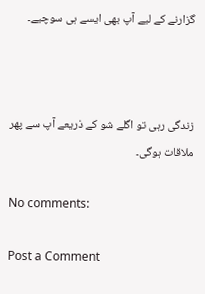گزارنے کے لیے آپ بھی ایسے ہی سوچیے۔



زندگی رہی تو اگلے شو کے ذریعے آپ سے پھر
ملاقات ہوگی۔

No comments:

Post a Comment